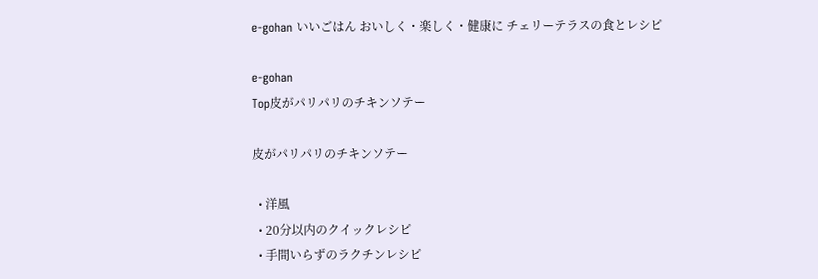e-gohan いいごはん おいしく・楽しく・健康に チェリーテラスの食とレシピ

e-gohan
Top皮がパリパリのチキンソテー

皮がパリパリのチキンソテー

  • 洋風
  • 20分以内のクイックレシピ
  • 手間いらずのラクチンレシピ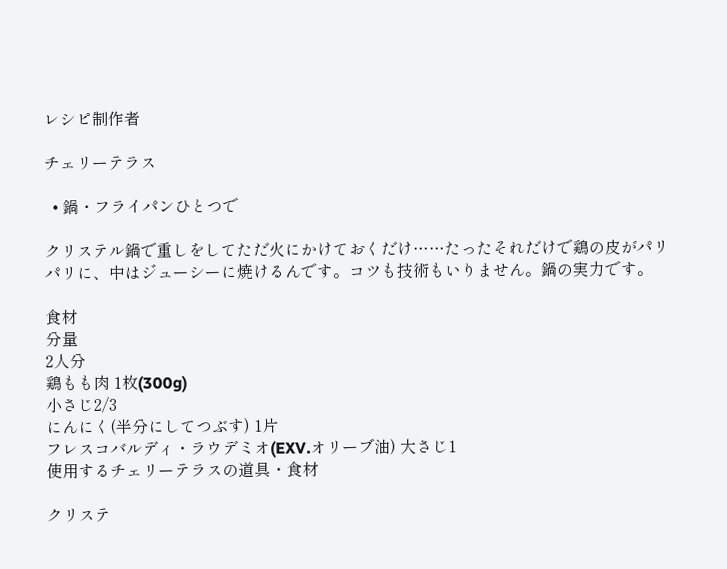レシピ制作者

チェリーテラス

  • 鍋・フライパンひとつで

クリステル鍋で重しをしてただ火にかけておくだけ……たったそれだけで鶏の皮がパリパリに、中はジューシーに焼けるんです。コツも技術もいりません。鍋の実力です。

食材
分量
2人分
鶏もも肉 1枚(300g)
小さじ2/3
にんにく(半分にしてつぶす) 1片
フレスコバルディ・ラウデミオ(EXV.オリーブ油) 大さじ1
使用するチェリーテラスの道具・食材

クリステ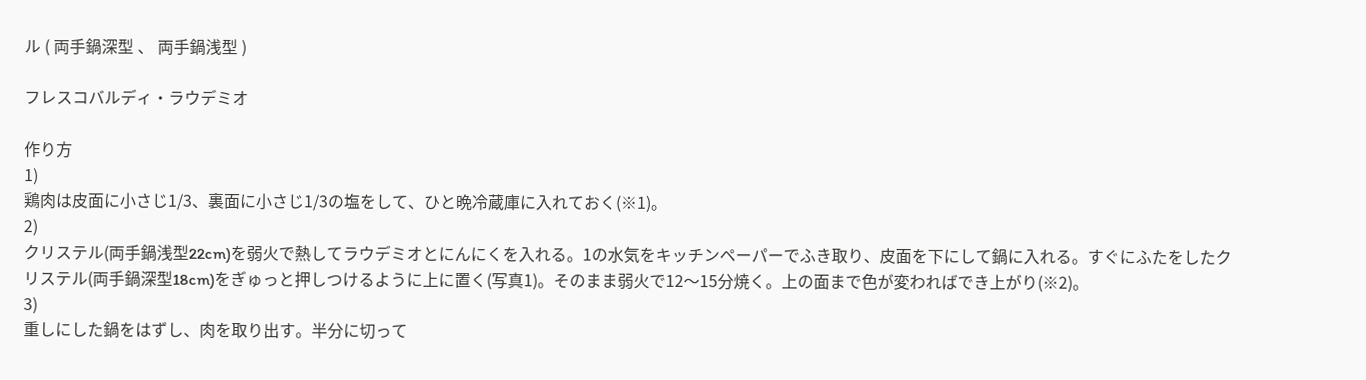ル ( 両手鍋深型 、 両手鍋浅型 )

フレスコバルディ・ラウデミオ

作り方
1)
鶏肉は皮面に小さじ1/3、裏面に小さじ1/3の塩をして、ひと晩冷蔵庫に入れておく(※1)。
2)
クリステル(両手鍋浅型22cm)を弱火で熱してラウデミオとにんにくを入れる。1の水気をキッチンペーパーでふき取り、皮面を下にして鍋に入れる。すぐにふたをしたクリステル(両手鍋深型18cm)をぎゅっと押しつけるように上に置く(写真1)。そのまま弱火で12〜15分焼く。上の面まで色が変わればでき上がり(※2)。
3)
重しにした鍋をはずし、肉を取り出す。半分に切って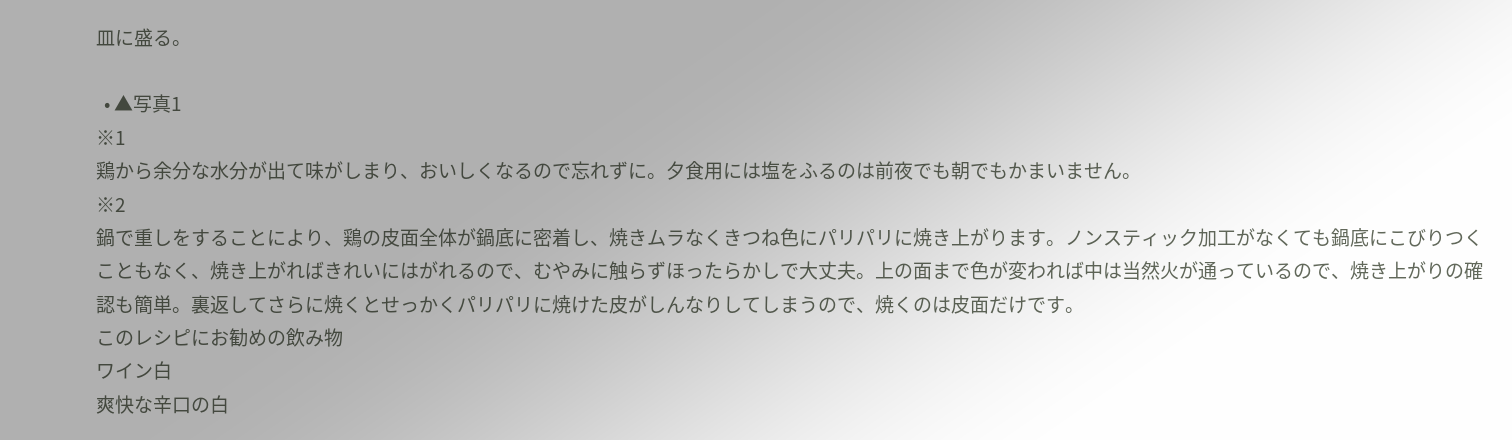皿に盛る。

  • ▲写真1
※1
鶏から余分な水分が出て味がしまり、おいしくなるので忘れずに。夕食用には塩をふるのは前夜でも朝でもかまいません。
※2
鍋で重しをすることにより、鶏の皮面全体が鍋底に密着し、焼きムラなくきつね色にパリパリに焼き上がります。ノンスティック加工がなくても鍋底にこびりつくこともなく、焼き上がればきれいにはがれるので、むやみに触らずほったらかしで大丈夫。上の面まで色が変われば中は当然火が通っているので、焼き上がりの確認も簡単。裏返してさらに焼くとせっかくパリパリに焼けた皮がしんなりしてしまうので、焼くのは皮面だけです。
このレシピにお勧めの飲み物
ワイン白
爽快な辛口の白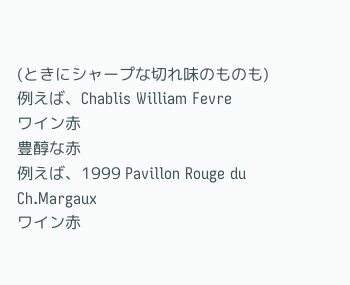(ときにシャープな切れ味のものも)
例えば、Chablis William Fevre
ワイン赤
豊醇な赤
例えば、1999 Pavillon Rouge du Ch.Margaux
ワイン赤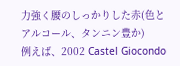力強く腰のしっかりした赤(色とアルコール、タンニン豊か)
例えば、2002 Castel Giocondo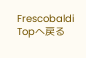Frescobaldi
Topへ戻る